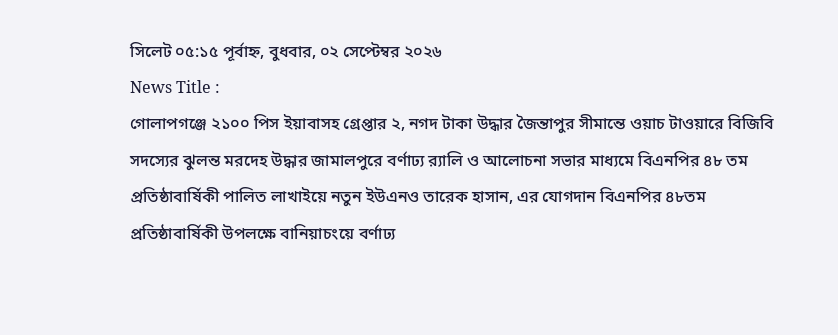সিলেট ০৫:১৫ পূর্বাহ্ন, বুধবার, ০২ সেপ্টেম্বর ২০২৬
News Title :
গোলাপগঞ্জে ২১০০ পিস ইয়াবাসহ গ্রেপ্তার ২, নগদ টাকা উদ্ধার জৈন্তাপুর সীমান্তে ওয়াচ টাওয়ারে বিজিবি সদস্যের ঝুলন্ত মরদেহ উদ্ধার জামালপুরে বর্ণাঢ্য র‍্যালি ও আলোচনা সভার মাধ্যমে বিএনপির ৪৮ তম প্রতিষ্ঠাবার্ষিকী পালিত লাখাইয়ে নতুন ইউএনও তারেক হাসান, এর যোগদান বিএনপির ৪৮তম প্রতিষ্ঠাবার্ষিকী উপলক্ষে বানিয়াচংয়ে বর্ণাঢ্য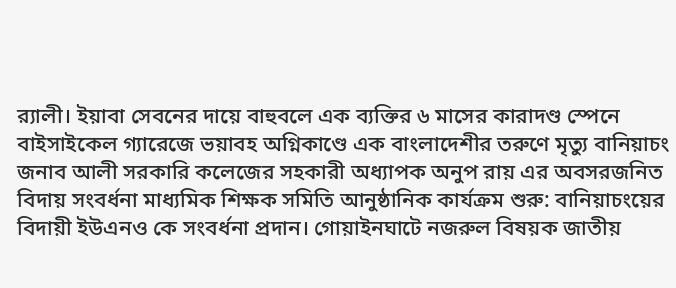র‌্যালী। ইয়াবা সেবনের দায়ে বাহুবলে এক ব্যক্তির ৬ মাসের কারাদণ্ড স্পেনে বাইসাইকেল গ্যারেজে ভয়াবহ অগ্নিকাণ্ডে এক বাংলাদেশীর তরুণে মৃত্যু বানিয়াচং জনাব আলী সরকারি কলেজের সহকারী অধ্যাপক অনুপ রায় এর অবসরজনিত বিদায় সংবর্ধনা মাধ্যমিক শিক্ষক সমিতি আনুষ্ঠানিক কার্যক্রম শুরু: বানিয়াচংয়ের বিদায়ী ইউএনও কে সংবর্ধনা প্রদান। গোয়াইনঘাটে নজরুল বিষয়ক জাতীয়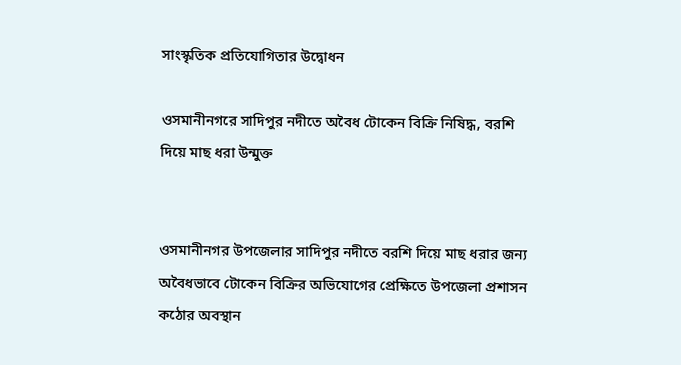সাংস্কৃতিক প্রতিযোগিতার উদ্বোধন

ওসমানীনগরে সাদিপুর নদীতে অবৈধ টোকেন বিক্রি নিষিদ্ধ, বরশি দিয়ে মাছ ধরা উন্মুক্ত


ওসমানীনগর উপজেলার সাদিপুর নদীতে বরশি দিয়ে মাছ ধরার জন্য অবৈধভাবে টোকেন বিক্রির অভিযোগের প্রেক্ষিতে উপজেলা প্রশাসন কঠোর অবস্থান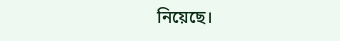নিয়েছে।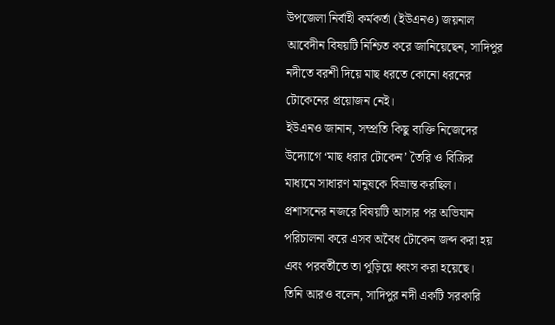উপজেলা নির্বাহী কর্মকর্তা (ইউএনও) জয়নাল আবেদীন বিষয়টি নিশ্চিত করে জানিয়েছেন, সাদিপুর নদীতে বরশী দিয়ে মাছ ধরতে কোনো ধরনের টোকেনের প্রয়োজন নেই।
ইউএনও জানান, সম্প্রতি কিছু ব্যক্তি নিজেদের উদ্যোগে ‘মাছ ধরার টোকেন’ তৈরি ও বিক্রির মাধ্যমে সাধারণ মানুষকে বিভ্রান্ত করছিল।
প্রশাসনের নজরে বিষয়টি আসার পর অভিযান পরিচালনা করে এসব অবৈধ টোকেন জব্দ করা হয় এবং পরবর্তীতে তা পুড়িয়ে ধ্বংস করা হয়েছে।
তিনি আরও বলেন, সাদিপুর নদী একটি সরকারি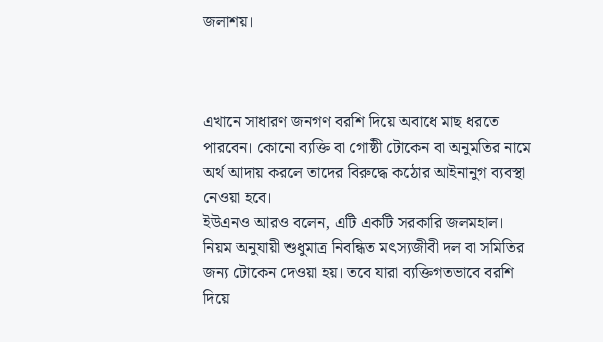জলাশয়।



এখানে সাধারণ জনগণ বরশি দিয়ে অবাধে মাছ ধরতে পারবেন। কোনো ব্যক্তি বা গোষ্ঠী টোকেন বা অনুমতির নামে অর্থ আদায় করলে তাদের বিরুদ্ধে কঠোর আইনানুগ ব্যবস্থা নেওয়া হবে।
ইউএনও আরও বলেন, এটি একটি সরকারি জলমহাল। নিয়ম অনুযায়ী শুধুমাত্র নিবন্ধিত মৎস্যজীবী দল বা সমিতির জন্য টোকেন দেওয়া হয়। তবে যারা ব্যক্তিগতভাবে বরশি দিয়ে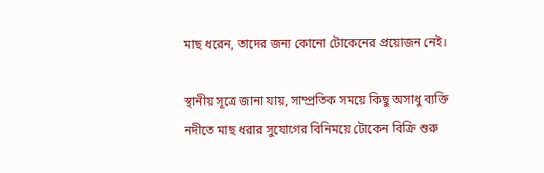মাছ ধরেন, তাদের জন্য কোনো টোকেনের প্রয়োজন নেই।

স্থানীয় সূত্রে জানা যায়, সাম্প্রতিক সময়ে কিছু অসাধু ব্যক্তি নদীতে মাছ ধরার সুযোগের বিনিময়ে টোকেন বিক্রি শুরু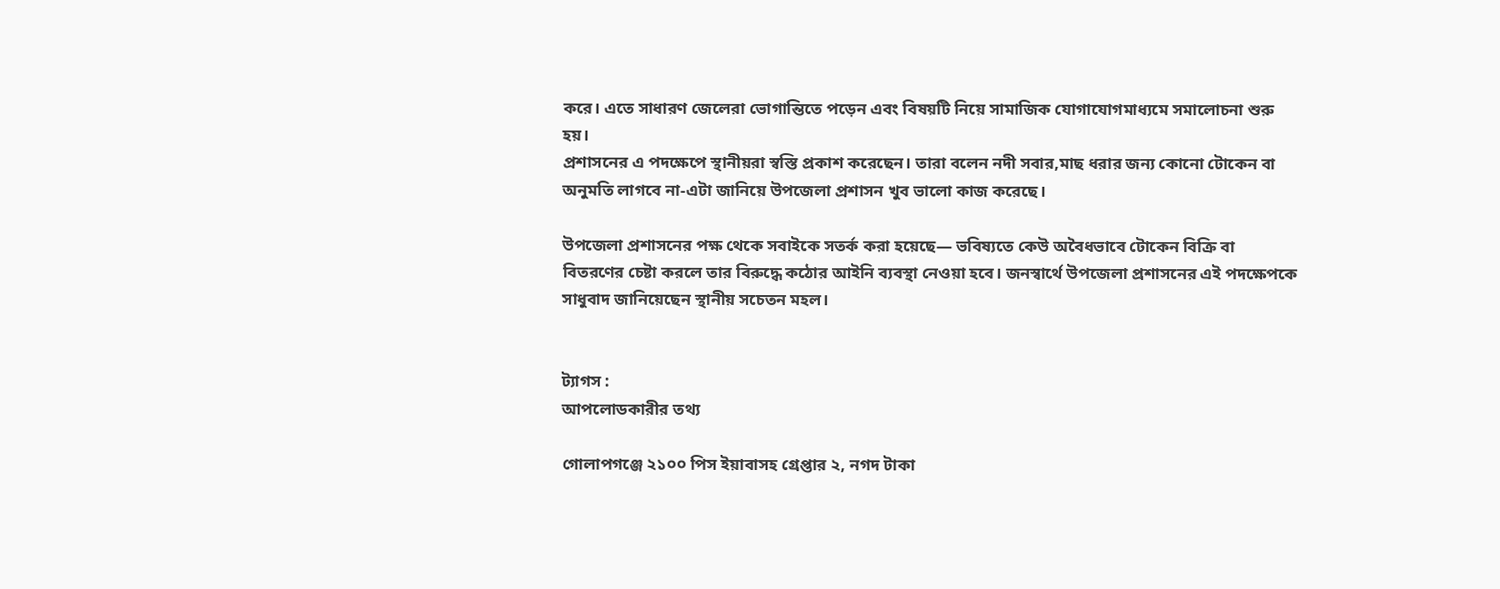করে। এতে সাধারণ জেলেরা ভোগান্তিতে পড়েন এবং বিষয়টি নিয়ে সামাজিক যোগাযোগমাধ্যমে সমালোচনা শুরু হয়।
প্রশাসনের এ পদক্ষেপে স্থানীয়রা স্বস্তি প্রকাশ করেছেন। তারা বলেন নদী সবার,মাছ ধরার জন্য কোনো টোকেন বা অনুমতি লাগবে না-এটা জানিয়ে উপজেলা প্রশাসন খুব ভালো কাজ করেছে।

উপজেলা প্রশাসনের পক্ষ থেকে সবাইকে সতর্ক করা হয়েছে— ভবিষ্যতে কেউ অবৈধভাবে টোকেন বিক্রি বা বিতরণের চেষ্টা করলে তার বিরুদ্ধে কঠোর আইনি ব্যবস্থা নেওয়া হবে। জনস্বার্থে উপজেলা প্রশাসনের এই পদক্ষেপকে সাধুবাদ জানিয়েছেন স্থানীয় সচেতন মহল।


ট্যাগস :
আপলোডকারীর তথ্য

গোলাপগঞ্জে ২১০০ পিস ইয়াবাসহ গ্রেপ্তার ২, নগদ টাকা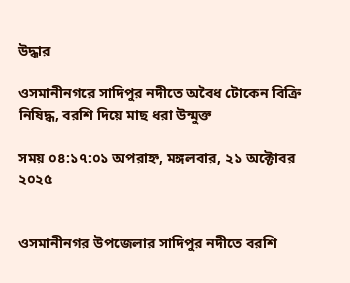উদ্ধার

ওসমানীনগরে সাদিপুর নদীতে অবৈধ টোকেন বিক্রি নিষিদ্ধ, বরশি দিয়ে মাছ ধরা উন্মুক্ত

সময় ০৪:১৭:০১ অপরাহ্ন, মঙ্গলবার, ২১ অক্টোবর ২০২৫


ওসমানীনগর উপজেলার সাদিপুর নদীতে বরশি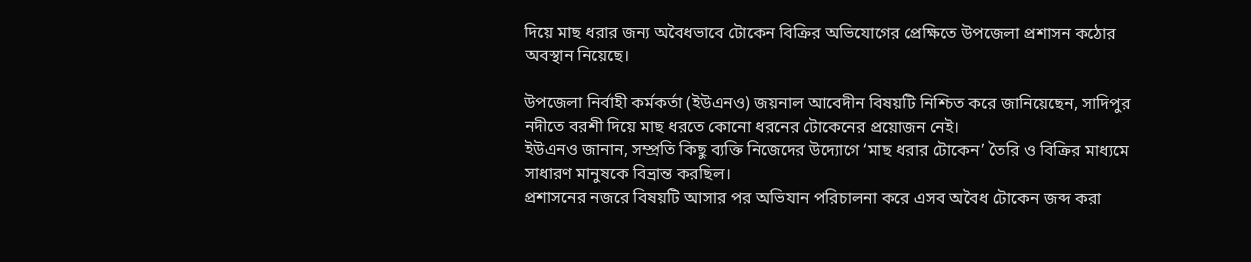দিয়ে মাছ ধরার জন্য অবৈধভাবে টোকেন বিক্রির অভিযোগের প্রেক্ষিতে উপজেলা প্রশাসন কঠোর অবস্থান নিয়েছে।

উপজেলা নির্বাহী কর্মকর্তা (ইউএনও) জয়নাল আবেদীন বিষয়টি নিশ্চিত করে জানিয়েছেন, সাদিপুর নদীতে বরশী দিয়ে মাছ ধরতে কোনো ধরনের টোকেনের প্রয়োজন নেই।
ইউএনও জানান, সম্প্রতি কিছু ব্যক্তি নিজেদের উদ্যোগে ‘মাছ ধরার টোকেন’ তৈরি ও বিক্রির মাধ্যমে সাধারণ মানুষকে বিভ্রান্ত করছিল।
প্রশাসনের নজরে বিষয়টি আসার পর অভিযান পরিচালনা করে এসব অবৈধ টোকেন জব্দ করা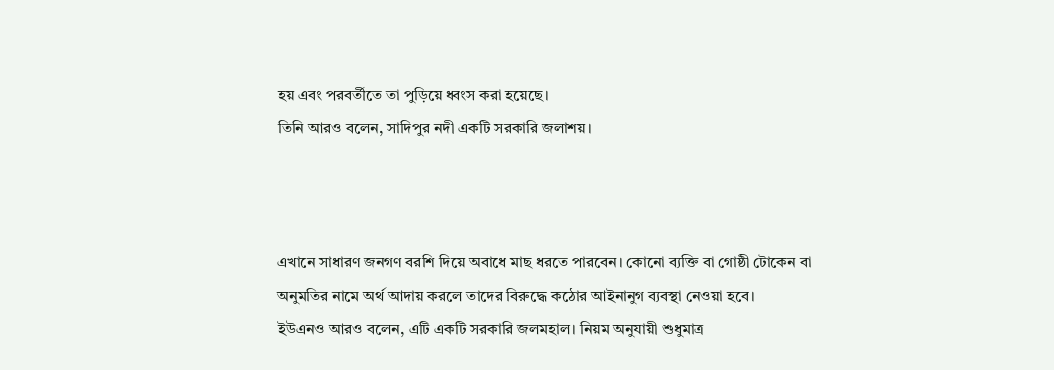হয় এবং পরবর্তীতে তা পুড়িয়ে ধ্বংস করা হয়েছে।
তিনি আরও বলেন, সাদিপুর নদী একটি সরকারি জলাশয়।



এখানে সাধারণ জনগণ বরশি দিয়ে অবাধে মাছ ধরতে পারবেন। কোনো ব্যক্তি বা গোষ্ঠী টোকেন বা অনুমতির নামে অর্থ আদায় করলে তাদের বিরুদ্ধে কঠোর আইনানুগ ব্যবস্থা নেওয়া হবে।
ইউএনও আরও বলেন, এটি একটি সরকারি জলমহাল। নিয়ম অনুযায়ী শুধুমাত্র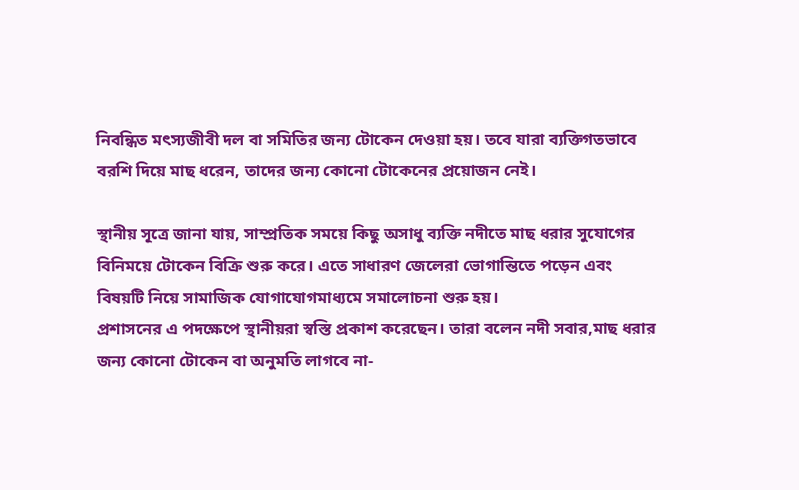নিবন্ধিত মৎস্যজীবী দল বা সমিতির জন্য টোকেন দেওয়া হয়। তবে যারা ব্যক্তিগতভাবে বরশি দিয়ে মাছ ধরেন, তাদের জন্য কোনো টোকেনের প্রয়োজন নেই।

স্থানীয় সূত্রে জানা যায়, সাম্প্রতিক সময়ে কিছু অসাধু ব্যক্তি নদীতে মাছ ধরার সুযোগের বিনিময়ে টোকেন বিক্রি শুরু করে। এতে সাধারণ জেলেরা ভোগান্তিতে পড়েন এবং বিষয়টি নিয়ে সামাজিক যোগাযোগমাধ্যমে সমালোচনা শুরু হয়।
প্রশাসনের এ পদক্ষেপে স্থানীয়রা স্বস্তি প্রকাশ করেছেন। তারা বলেন নদী সবার,মাছ ধরার জন্য কোনো টোকেন বা অনুমতি লাগবে না-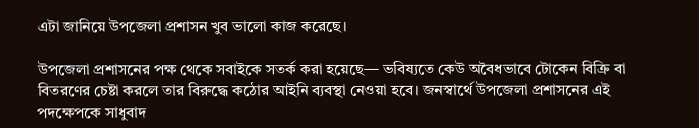এটা জানিয়ে উপজেলা প্রশাসন খুব ভালো কাজ করেছে।

উপজেলা প্রশাসনের পক্ষ থেকে সবাইকে সতর্ক করা হয়েছে— ভবিষ্যতে কেউ অবৈধভাবে টোকেন বিক্রি বা বিতরণের চেষ্টা করলে তার বিরুদ্ধে কঠোর আইনি ব্যবস্থা নেওয়া হবে। জনস্বার্থে উপজেলা প্রশাসনের এই পদক্ষেপকে সাধুবাদ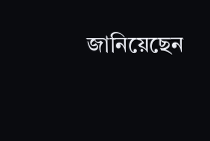জানিয়েছেন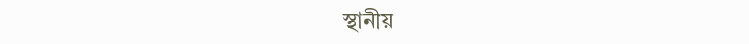স্থানীয়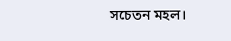সচেতন মহল।